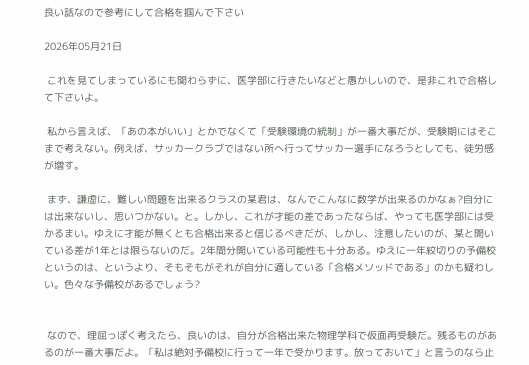良い話なので参考にして合格を掴んで下さい

2026年05月21日

 これを見てしまっているにも関わらずに、医学部に行きたいなどと愚かしいので、是非これで合格して下さいよ。

 私から言えば、「あの本がいい」とかでなくて「受験環境の統制」が一番大事だが、受験期にはそこまで考えない。例えば、サッカークラブではない所へ行ってサッカー選手になろうとしても、徒労感が増す。

 まず、謙虚に、難しい問題を出来るクラスの某君は、なんでこんなに数学が出来るのかなぁ?自分には出来ないし、思いつかない。と。しかし、これが才能の差であったならば、やっても医学部には受かるまい。ゆえに才能が無くとも合格出来ると信じるべきだが、しかし、注意したいのが、某と開いている差が1年とは限らないのだ。2年間分開いている可能性も十分ある。ゆえに一年紋切りの予備校というのは、というより、そもそもがそれが自分に適している「合格メソッドである」のかも疑わしい。色々な予備校があるでしょう?


 なので、理屈っぽく考えたら、良いのは、自分が合格出来た物理学科で仮面再受験だ。残るものがあるのが一番大事だよ。「私は絶対予備校に行って一年で受かります。放っておいて」と言うのなら止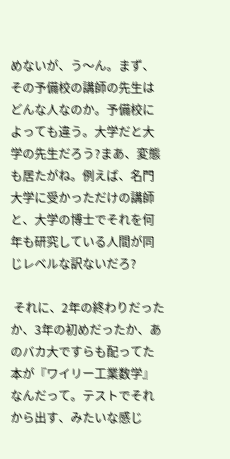めないが、う〜ん。まず、その予備校の講師の先生はどんな人なのか。予備校によっても違う。大学だと大学の先生だろう?まあ、変態も居たがね。例えば、名門大学に受かっただけの講師と、大学の博士でそれを何年も研究している人間が同じレベルな訳ないだろ?

 それに、2年の終わりだったか、3年の初めだったか、あのバカ大ですらも配ってた本が『ワイリー工業数学』なんだって。テストでそれから出す、みたいな感じ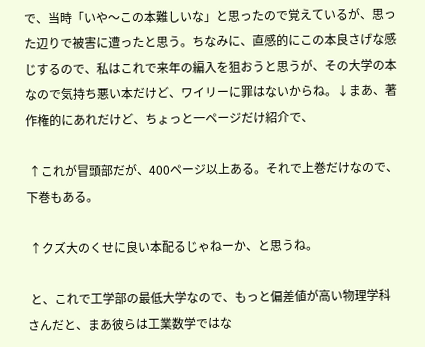で、当時「いや〜この本難しいな」と思ったので覚えているが、思った辺りで被害に遭ったと思う。ちなみに、直感的にこの本良さげな感じするので、私はこれで来年の編入を狙おうと思うが、その大学の本なので気持ち悪い本だけど、ワイリーに罪はないからね。↓まあ、著作権的にあれだけど、ちょっと一ページだけ紹介で、

 ↑これが冒頭部だが、400ページ以上ある。それで上巻だけなので、下巻もある。

 ↑クズ大のくせに良い本配るじゃねーか、と思うね。

 と、これで工学部の最低大学なので、もっと偏差値が高い物理学科さんだと、まあ彼らは工業数学ではな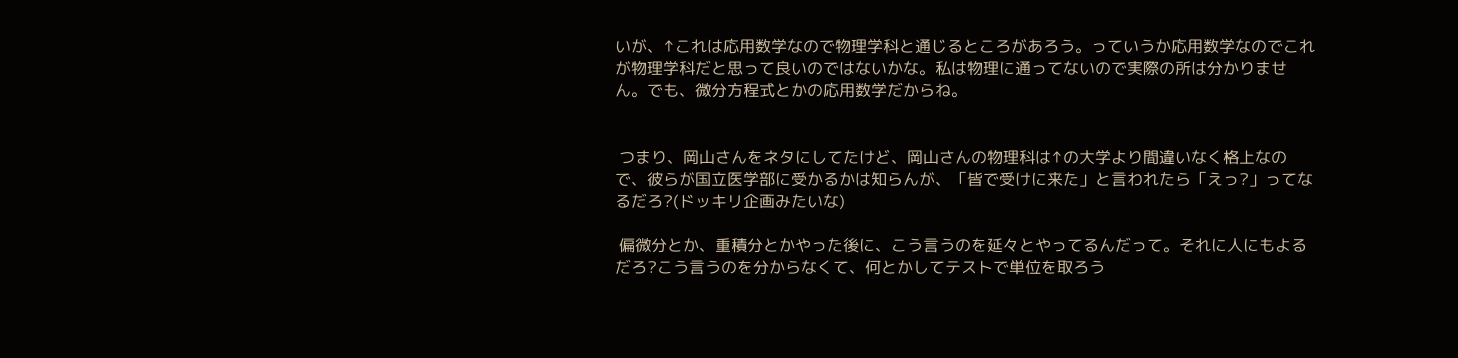いが、↑これは応用数学なので物理学科と通じるところがあろう。っていうか応用数学なのでこれが物理学科だと思って良いのではないかな。私は物理に通ってないので実際の所は分かりません。でも、微分方程式とかの応用数学だからね。


 つまり、岡山さんをネタにしてたけど、岡山さんの物理科は↑の大学より間違いなく格上なので、彼らが国立医学部に受かるかは知らんが、「皆で受けに来た」と言われたら「えっ?」ってなるだろ?(ドッキリ企画みたいな)

 偏微分とか、重積分とかやった後に、こう言うのを延々とやってるんだって。それに人にもよるだろ?こう言うのを分からなくて、何とかしてテストで単位を取ろう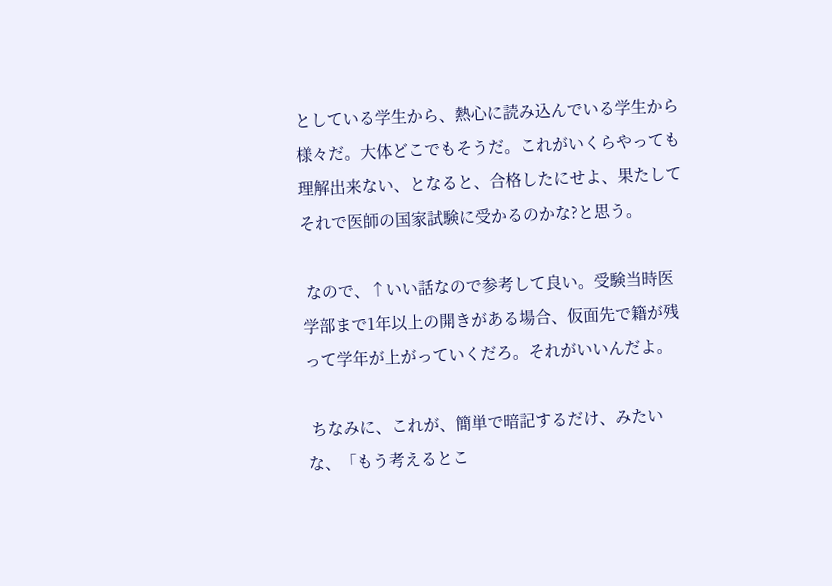としている学生から、熱心に読み込んでいる学生から様々だ。大体どこでもそうだ。これがいくらやっても理解出来ない、となると、合格したにせよ、果たしてそれで医師の国家試験に受かるのかな?と思う。

 なので、↑いい話なので参考して良い。受験当時医学部まで1年以上の開きがある場合、仮面先で籍が残って学年が上がっていくだろ。それがいいんだよ。

 ちなみに、これが、簡単で暗記するだけ、みたいな、「もう考えるとこ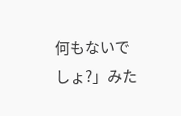何もないでしょ?」みた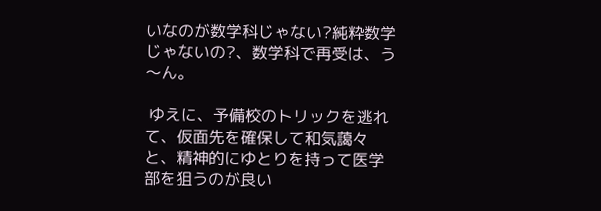いなのが数学科じゃない?純粋数学じゃないの?、数学科で再受は、う〜ん。

 ゆえに、予備校のトリックを逃れて、仮面先を確保して和気藹々と、精神的にゆとりを持って医学部を狙うのが良い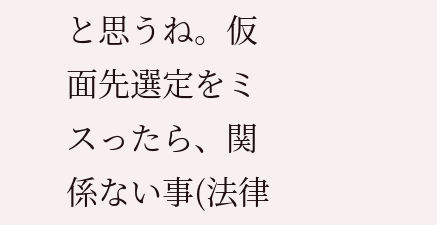と思うね。仮面先選定をミスったら、関係ない事(法律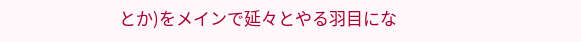とか)をメインで延々とやる羽目にな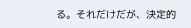る。それだけだが、決定的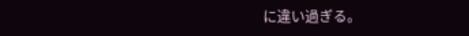に違い過ぎる。